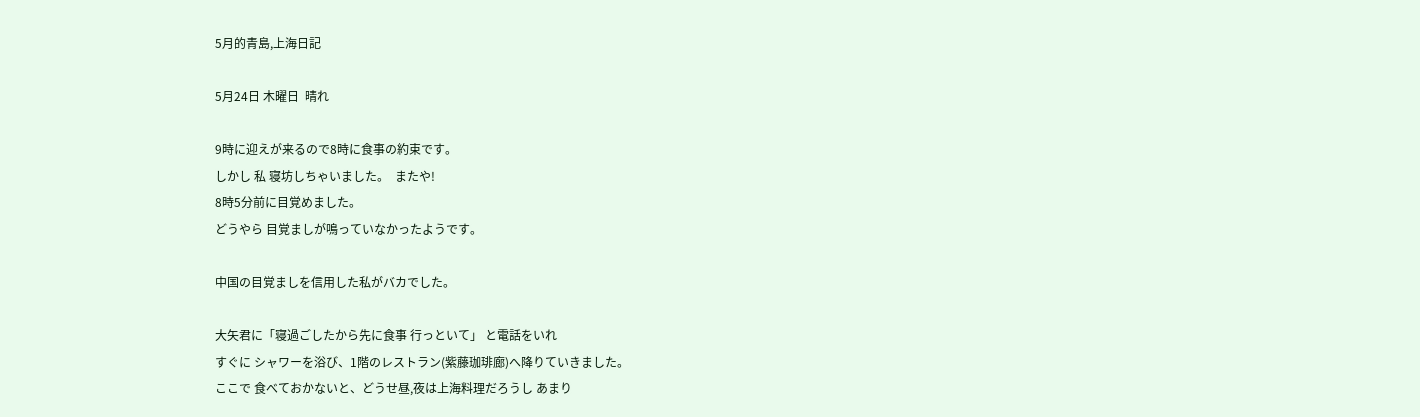5月的青島,上海日記

5月24日 木曜日  晴れ

9時に迎えが来るので8時に食事の約束です。
しかし 私 寝坊しちゃいました。  またや!
8時5分前に目覚めました。
どうやら 目覚ましが鳴っていなかったようです。

中国の目覚ましを信用した私がバカでした。

大矢君に「寝過ごしたから先に食事 行っといて」 と電話をいれ
すぐに シャワーを浴び、1階のレストラン(紫藤珈琲廊)へ降りていきました。
ここで 食べておかないと、どうせ昼,夜は上海料理だろうし あまり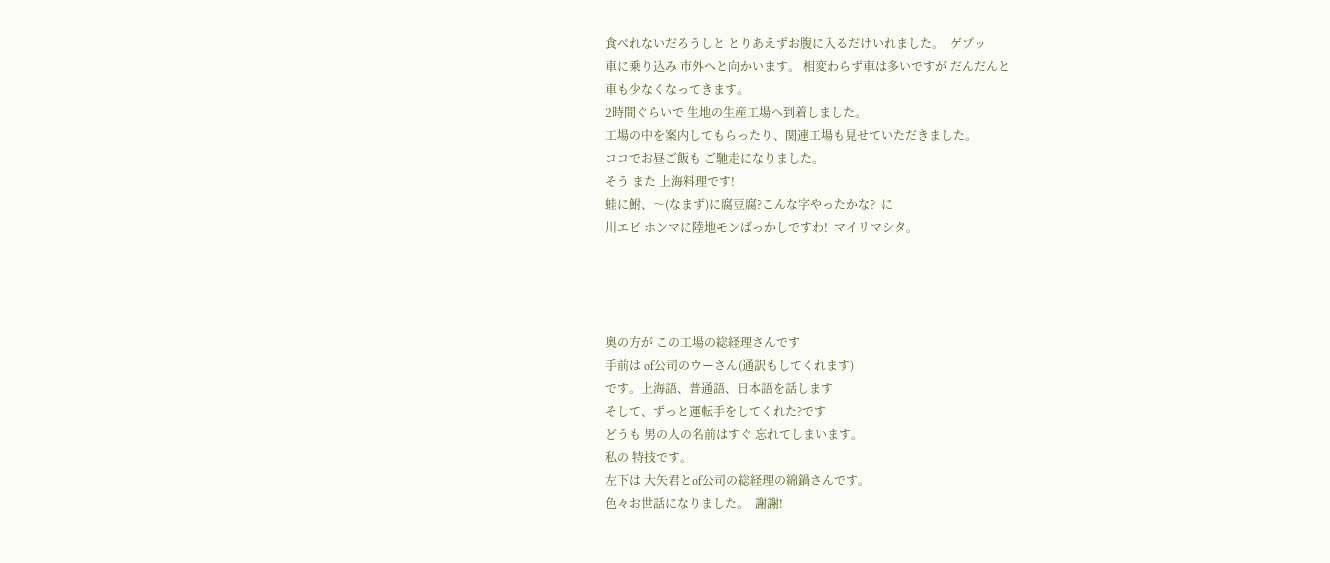食べれないだろうしと とりあえずお腹に入るだけいれました。  ゲプッ
車に乗り込み 市外へと向かいます。 相変わらず車は多いですが だんだんと
車も少なくなってきます。
2時間ぐらいで 生地の生産工場へ到着しました。
工場の中を案内してもらったり、関連工場も見せていただきました。
ココでお昼ご飯も ご馳走になりました。
そう また 上海料理です!
蛙に鮒、〜(なまず)に腐豆腐?こんな字やったかな?  に
川エビ ホンマに陸地モンばっかしですわ!  マイリマシタ。




奥の方が この工場の総経理さんです
手前は of公司のウーさん(通訳もしてくれます)
です。上海語、普通語、日本語を話します
そして、ずっと運転手をしてくれた?です
どうも 男の人の名前はすぐ 忘れてしまいます。
私の 特技です。
左下は 大矢君とof公司の総経理の綿鍋さんです。
色々お世話になりました。  謝謝!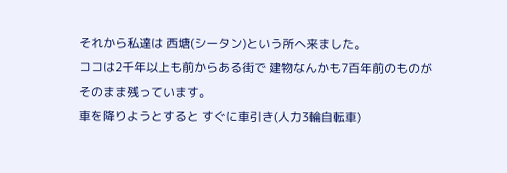それから私達は 西塘(シータン)という所へ来ました。
ココは2千年以上も前からある街で 建物なんかも7百年前のものが
そのまま残っています。
車を降りようとすると すぐに車引き(人力3輪自転車)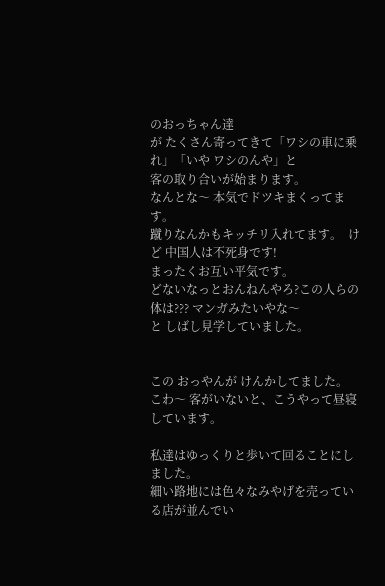のおっちゃん達
が たくさん寄ってきて「ワシの車に乗れ」「いや ワシのんや」と
客の取り合いが始まります。
なんとな〜 本気でドツキまくってます。
蹴りなんかもキッチリ入れてます。  けど 中国人は不死身です!
まったくお互い平気です。
どないなっとおんねんやろ?この人らの体は??? マンガみたいやな〜
と しばし見学していました。


この おっやんが けんかしてました。 こわ〜 客がいないと、こうやって昼寝しています。

私達はゆっくりと歩いて回ることにしました。
細い路地には色々なみやげを売っている店が並んでい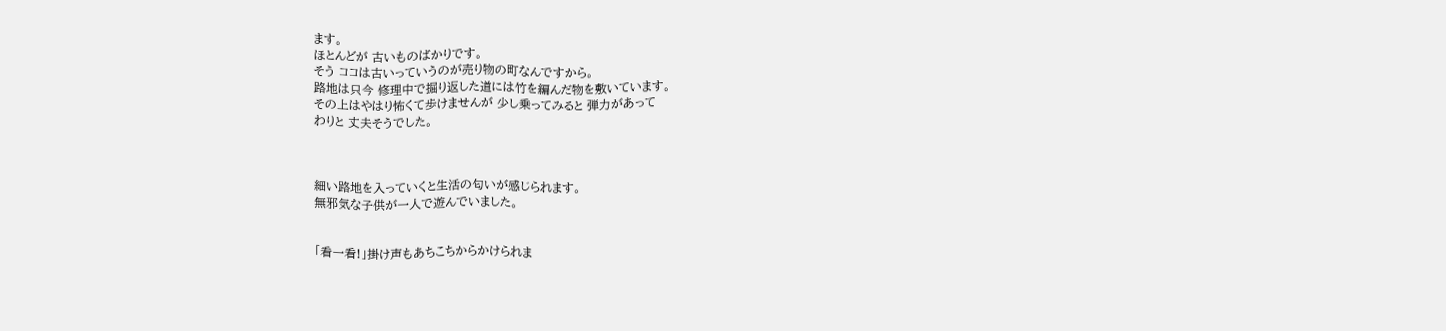ます。
ほとんどが 古いものばかりです。
そう ココは古いっていうのが売り物の町なんですから。
路地は只今 修理中で掘り返した道には竹を編んだ物を敷いています。
その上はやはり怖くて歩けませんが 少し乗ってみると 弾力があって
わりと 丈夫そうでした。



細い路地を入っていくと生活の匂いが感じられます。
無邪気な子供が一人で遊んでいました。


「看一看!」掛け声もあちこちからかけられま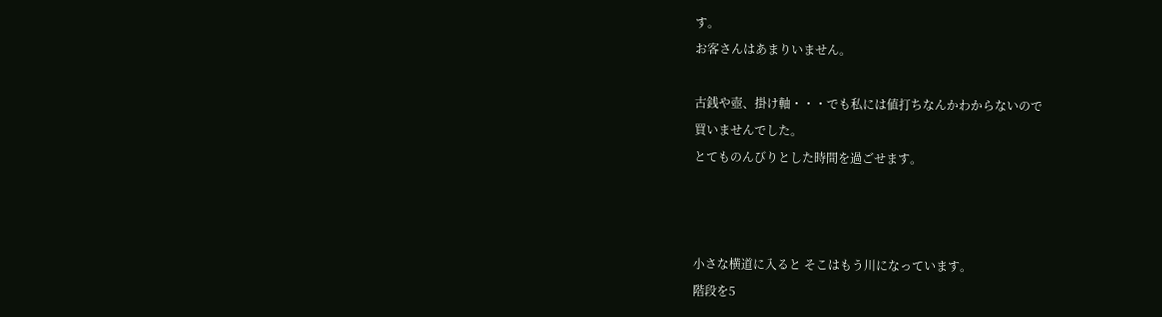す。
お客さんはあまりいません。

古銭や壺、掛け軸・・・でも私には値打ちなんかわからないので
買いませんでした。
とてものんびりとした時間を過ごせます。



小さな横道に入ると そこはもう川になっています。
階段を5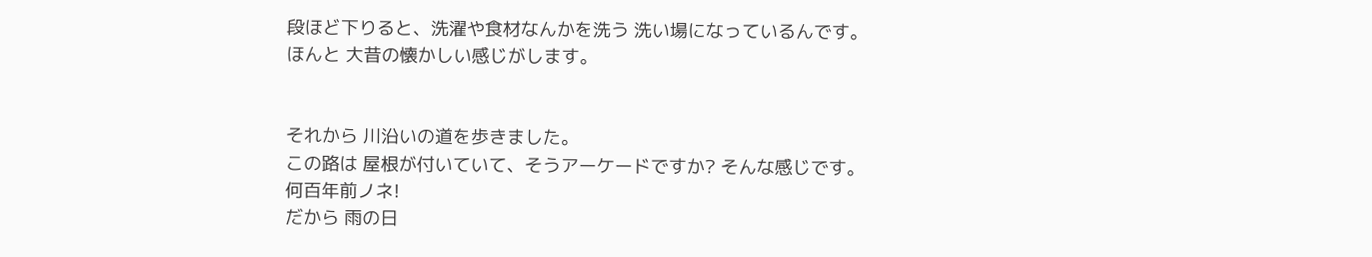段ほど下りると、洗濯や食材なんかを洗う 洗い場になっているんです。
ほんと 大昔の懐かしい感じがします。


それから 川沿いの道を歩きました。
この路は 屋根が付いていて、そうアーケードですか? そんな感じです。
何百年前ノネ!
だから 雨の日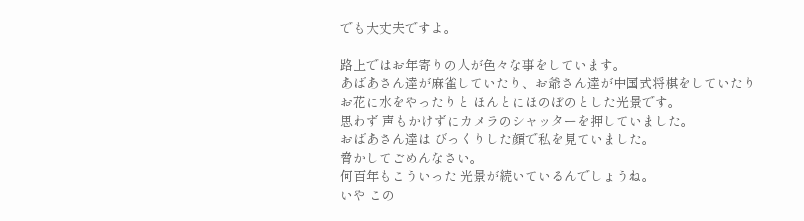でも大丈夫ですよ。

路上ではお年寄りの人が色々な事をしています。
あばあさん達が麻雀していたり、お爺さん達が中国式将棋をしていたり
お花に水をやったりと ほんとにほのぼのとした光景です。
思わず 声もかけずにカメラのシャッターを押していました。
おばあさん達は びっくりした顔で私を見ていました。
脅かしてごめんなさい。
何百年もこういった 光景が続いているんでしょうね。
いや この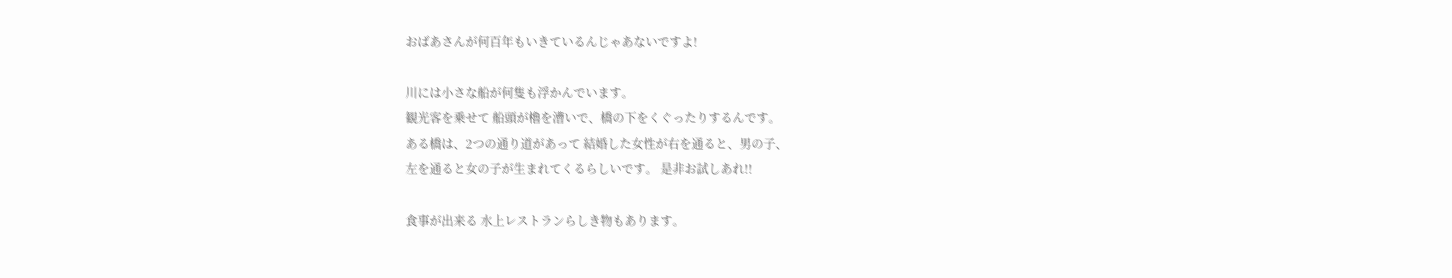おばあさんが何百年もいきているんじゃあないですよ!

川には小さな船が何隻も浮かんでいます。
観光客を乗せて 船頭が櫓を漕いで、橋の下をくぐったりするんです。
ある橋は、2つの通り道があって 結婚した女性が右を通ると、男の子、
左を通ると女の子が生まれてくるらしいです。 是非お試しあれ!!

食事が出来る 水上レストランらしき物もあります。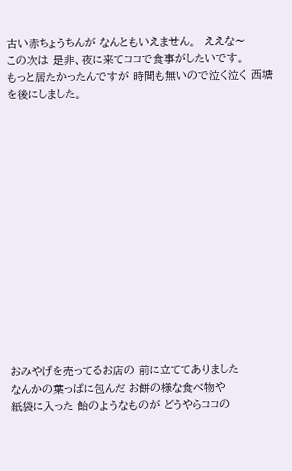古い赤ちょうちんが なんともいえません。  ええな〜
この次は 是非、夜に来てココで食事がしたいです。
もっと居たかったんですが 時間も無いので泣く泣く 西塘を後にしました。















おみやげを売ってるお店の 前に立ててありました
なんかの葉っぱに包んだ お餅の様な食べ物や
紙袋に入った 飴のようなものが どうやらココの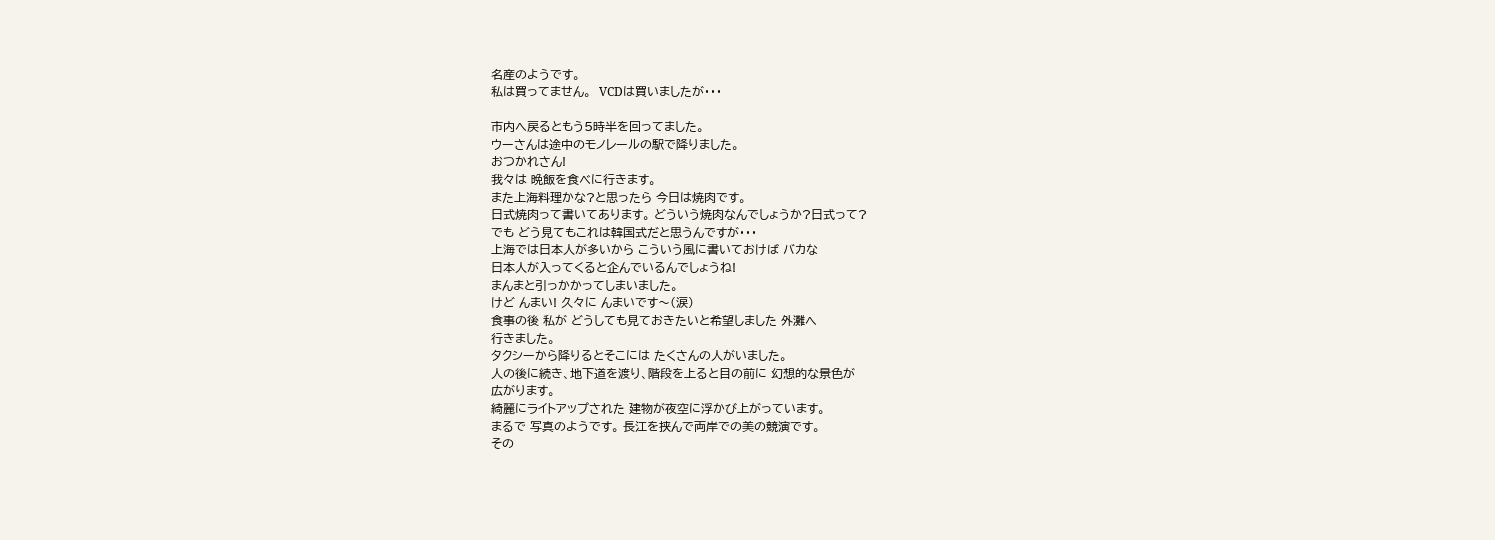名産のようです。
私は買ってません。  VCDは買いましたが・・・

市内へ戻るともう5時半を回ってました。
ウーさんは途中のモノレールの駅で降りました。
おつかれさん!
我々は 晩飯を食べに行きます。
また上海料理かな?と思ったら 今日は焼肉です。
日式焼肉って書いてあります。 どういう焼肉なんでしょうか?日式って?
でも どう見てもこれは韓国式だと思うんですが・・・
上海では日本人が多いから こういう風に書いておけば バカな
日本人が入ってくると企んでいるんでしょうね!
まんまと引っかかってしまいました。
けど んまい! 久々に んまいです〜(涙)
食事の後 私が どうしても見ておきたいと希望しました 外灘へ
行きました。
タクシーから降りるとそこには たくさんの人がいました。
人の後に続き、地下道を渡り、階段を上ると目の前に 幻想的な景色が
広がります。
綺麗にライトアップされた 建物が夜空に浮かび上がっています。
まるで 写真のようです。 長江を挟んで両岸での美の競演です。
その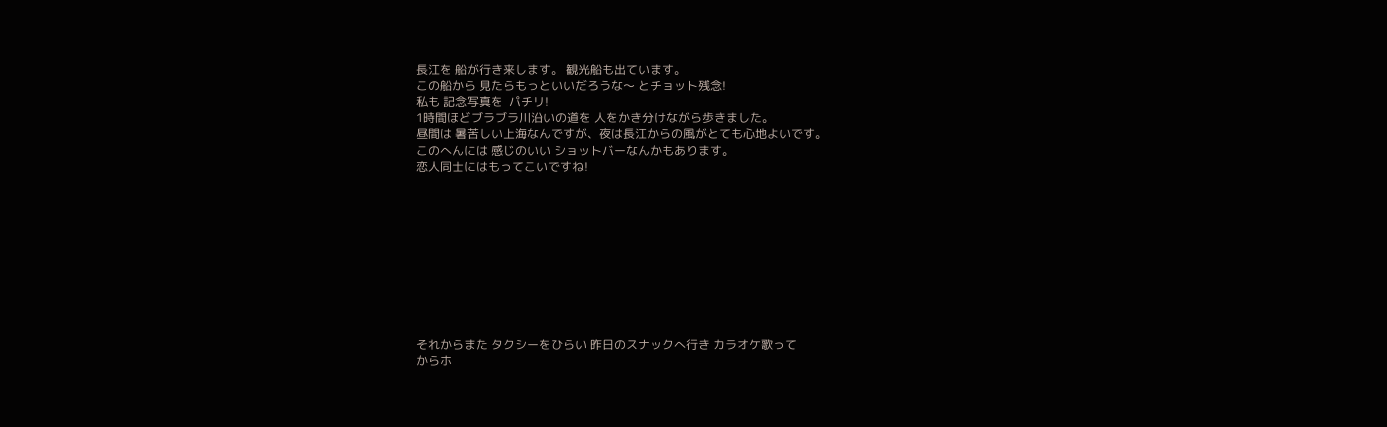長江を 船が行き来します。 観光船も出ています。
この船から 見たらもっといいだろうな〜 とチョット残念!
私も 記念写真を  パチリ!
1時間ほどブラブラ川沿いの道を 人をかき分けながら歩きました。
昼間は 暑苦しい上海なんですが、夜は長江からの風がとても心地よいです。
このへんには 感じのいい ショットバーなんかもあります。
恋人同士にはもってこいですね!










それからまた タクシーをひらい 昨日のスナックへ行き カラオケ歌って
からホ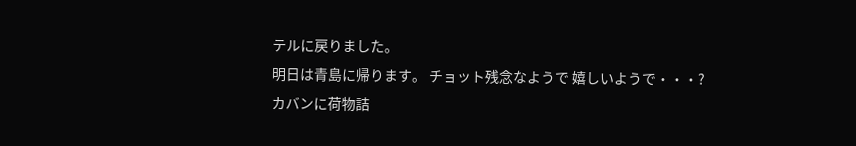テルに戻りました。
明日は青島に帰ります。 チョット残念なようで 嬉しいようで・・・?
カバンに荷物詰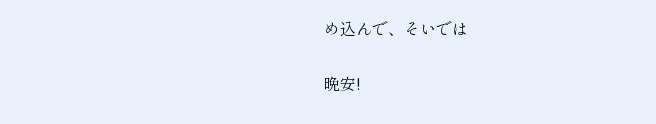め込んで、そいでは

晩安!